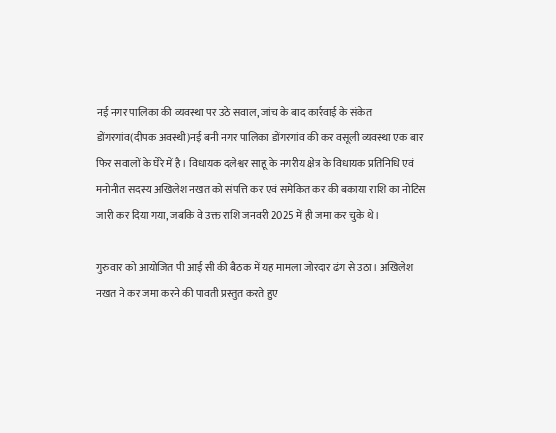नई नगर पालिका की व्यवस्था पर उठे सवाल, जांच के बाद कार्रवाई के संकेत
डोंगरगांव(दीपक अवस्थी)नई बनी नगर पालिका डोंगरगांव की कर वसूली व्यवस्था एक बार फिर सवालों के घेरे में है। विधायक दलेश्वर साहू के नगरीय क्षेत्र के विधायक प्रतिनिधि एवं मनोनीत सदस्य अखिलेश नखत को संपत्ति कर एवं समेकित कर की बकाया राशि का नोटिस जारी कर दिया गया, जबकि वे उक्त राशि जनवरी 2025 में ही जमा कर चुके थे।

गुरुवार को आयोजित पी आई सी की बैठक में यह मामला जोरदार ढंग से उठा। अखिलेश नखत ने कर जमा करने की पावती प्रस्तुत करते हुए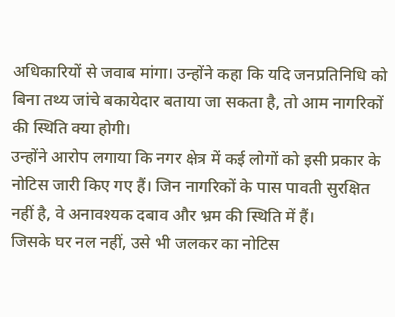अधिकारियों से जवाब मांगा। उन्होंने कहा कि यदि जनप्रतिनिधि को बिना तथ्य जांचे बकायेदार बताया जा सकता है, तो आम नागरिकों की स्थिति क्या होगी।
उन्होंने आरोप लगाया कि नगर क्षेत्र में कई लोगों को इसी प्रकार के नोटिस जारी किए गए हैं। जिन नागरिकों के पास पावती सुरक्षित नहीं है, वे अनावश्यक दबाव और भ्रम की स्थिति में हैं।
जिसके घर नल नहीं, उसे भी जलकर का नोटिस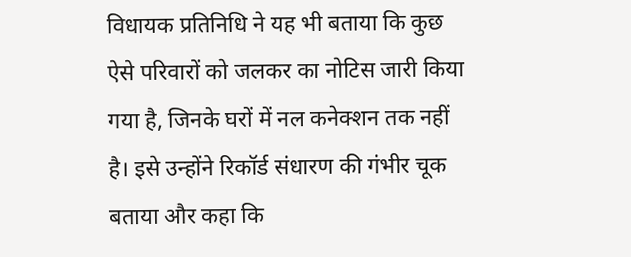विधायक प्रतिनिधि ने यह भी बताया कि कुछ ऐसे परिवारों को जलकर का नोटिस जारी किया गया है, जिनके घरों में नल कनेक्शन तक नहीं है। इसे उन्होंने रिकॉर्ड संधारण की गंभीर चूक बताया और कहा कि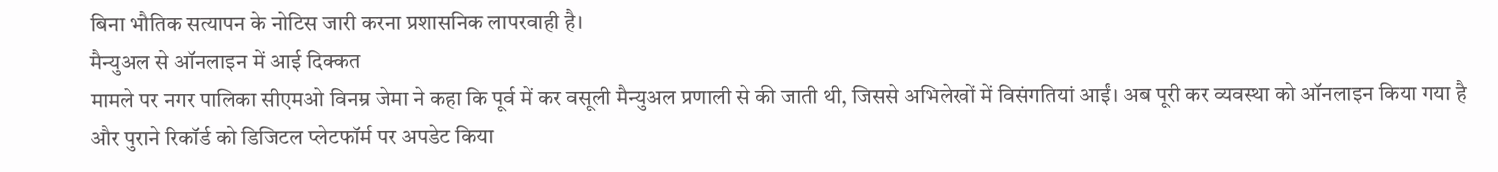बिना भौतिक सत्यापन के नोटिस जारी करना प्रशासनिक लापरवाही है।
मैन्युअल से ऑनलाइन में आई दिक्कत
मामले पर नगर पालिका सीएमओ विनम्र जेमा ने कहा कि पूर्व में कर वसूली मैन्युअल प्रणाली से की जाती थी, जिससे अभिलेखों में विसंगतियां आईं। अब पूरी कर व्यवस्था को ऑनलाइन किया गया है और पुराने रिकॉर्ड को डिजिटल प्लेटफॉर्म पर अपडेट किया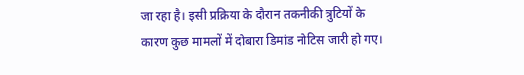जा रहा है। इसी प्रक्रिया के दौरान तकनीकी त्रुटियों के कारण कुछ मामलों में दोबारा डिमांड नोटिस जारी हो गए।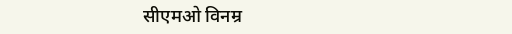सीएमओ विनम्र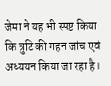जेमा ने यह भी स्पष्ट किया कि त्रुटि की गहन जांच एवं अध्ययन किया जा रहा है।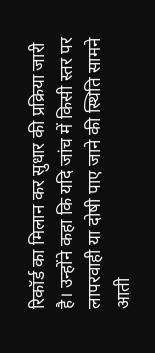रिकॉर्ड का मिलान कर सुधार की प्रक्रिया जारी है। उन्होंने कहा कि यदि जांच में किसी स्तर पर लापरवाही या दोषी पाए जाने की स्थिति सामने आती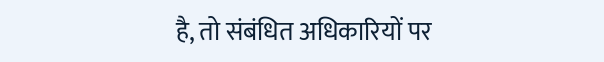है, तो संबंधित अधिकारियों पर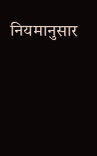नियमानुसार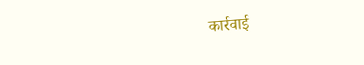कार्रवाई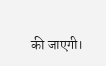की जाएगी।